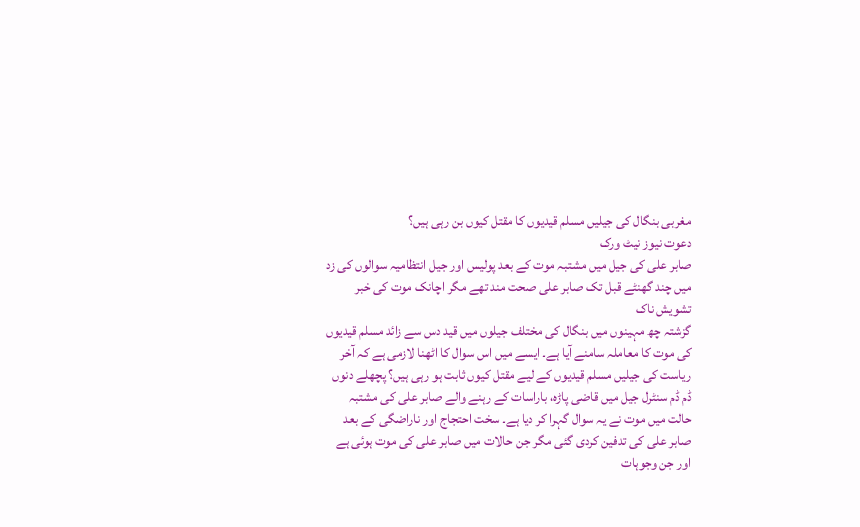مغربی بنگال کی جیلیں مسلم قیدیوں کا مقتل کیوں بن رہی ہیں؟
دعوت نیوز نیٹ ورک
صابر علی کی جیل میں مشتبہ موت کے بعد پولیس اور جیل انتظامیہ سوالوں کی زد میں چند گھنٹے قبل تک صابر علی صحت مند تھے مگر اچانک موت کی خبر تشویش ناک
گزشتہ چھ مہینوں میں بنگال کی مختلف جیلوں میں قید دس سے زائد مسلم قیدیوں کی موت کا معاملہ سامنے آیا ہے۔ ایسے میں اس سوال کا اٹھنا لازمی ہے کہ آخر ریاست کی جیلیں مسلم قیدیوں کے لیے مقتل کیوں ثابت ہو رہی ہیں؟ پچھلے دنوں ڈم ڈم سنٹرل جیل میں قاضی پاڑہ، باراسات کے رہنے والے صابر علی کی مشتبہ حالت میں موت نے یہ سوال گہرا کر دیا ہے۔ سخت احتجاج اور ناراضگی کے بعد صابر علی کی تدفین کردی گئی مگر جن حالات میں صابر علی کی موت ہوئی ہے اور جن وجوہات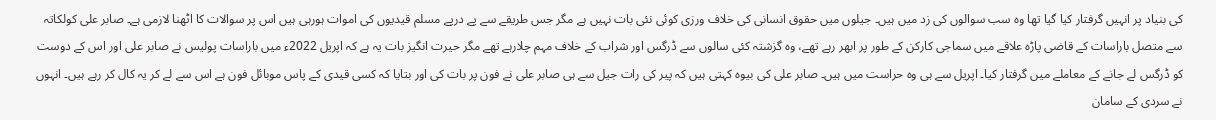کی بنیاد پر انہیں گرفتار کیا گیا تھا وہ سب سوالوں کی زد میں ہیں۔ جیلوں میں حقوق انسانی کی خلاف ورزی کوئی نئی بات نہیں ہے مگر جس طریقے سے پے درپے مسلم قیدیوں کی اموات ہورہی ہیں اس پر سوالات کا اٹھنا لازمی ہے۔ صابر علی کولکاتہ سے متصل باراسات کے قاضی پاڑہ علاقے میں سماجی کارکن کے طور پر ابھر رہے تھے، وہ گزشتہ کئی سالوں سے ڈرگس اور شراب کے خلاف مہم چلارہے تھے مگر حیرت انگیز بات یہ ہے کہ اپریل 2022ء میں باراسات پولیس نے صابر علی اور اس کے دوست کو ڈرگس لے جانے کے معاملے میں گرفتار کیا۔ اپریل سے ہی وہ حراست میں ہیں۔ صابر علی کی بیوہ کہتی ہیں کہ پیر کی رات جیل سے ہی صابر علی نے فون پر بات کی اور بتایا کہ کسی قیدی کے پاس موبائل فون ہے اس سے لے کر یہ کال کر رہے ہیں۔ انہوں نے سردی کے سامان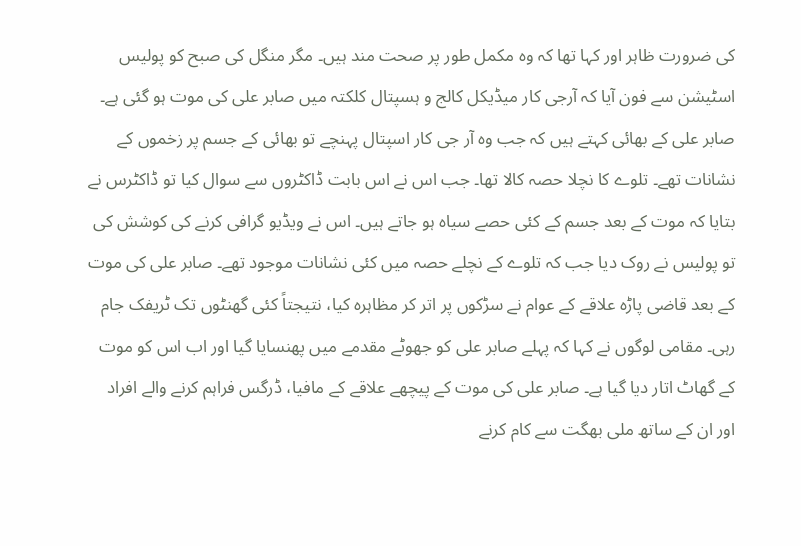کی ضرورت ظاہر اور کہا تھا کہ وہ مکمل طور پر صحت مند ہیں۔ مگر منگل کی صبح کو پولیس اسٹیشن سے فون آیا کہ آرجی کار میڈیکل کالج و ہسپتال کلکتہ میں صابر علی کی موت ہو گئی ہے۔ صابر علی کے بھائی کہتے ہیں کہ جب وہ آر جی کار اسپتال پہنچے تو بھائی کے جسم پر زخموں کے نشانات تھے۔ تلوے کا نچلا حصہ کالا تھا۔ جب اس نے اس بابت ڈاکٹروں سے سوال کیا تو ڈاکٹرس نے بتایا کہ موت کے بعد جسم کے کئی حصے سیاہ ہو جاتے ہیں۔ اس نے ویڈیو گرافی کرنے کی کوشش کی تو پولیس نے روک دیا جب کہ تلوے کے نچلے حصہ میں کئی نشانات موجود تھے۔ صابر علی کی موت کے بعد قاضی پاڑہ علاقے کے عوام نے سڑکوں پر اتر کر مظاہرہ کیا، نتیجتاً کئی گھنٹوں تک ٹریفک جام رہی۔ مقامی لوگوں نے کہا کہ پہلے صابر علی کو جھوٹے مقدمے میں پھنسایا گیا اور اب اس کو موت کے گھاٹ اتار دیا گیا ہے۔ صابر علی کی موت کے پیچھے علاقے کے مافیا، ڈرگس فراہم کرنے والے افراد اور ان کے ساتھ ملی بھگت سے کام کرنے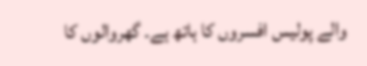والے پولیس افسروں کا ہاتھ ہے۔ گھروالوں کا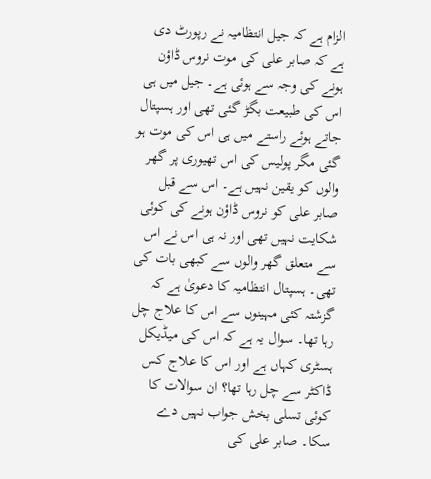الزام ہے کہ جیل انتظامیہ نے رپورٹ دی ہے کہ صابر علی کی موت نروس ڈاؤن ہونے کی وجہ سے ہوئی ہے۔ جیل میں ہی اس کی طبیعت بگڑ گئی تھی اور ہسپتال جاتے ہوئے راستے میں ہی اس کی موت ہو گئی مگر پولیس کی اس تھیوری پر گھر والوں کو یقین نہیں ہے۔ اس سے قبل صابر علی کو نروس ڈاؤن ہونے کی کوئی شکایت نہیں تھی اور نہ ہی اس نے اس سے متعلق گھر والوں سے کبھی بات کی تھی۔ ہسپتال انتظامیہ کا دعویٰ ہے کہ گزشتہ کئی مہینوں سے اس کا علاج چل رہا تھا۔ سوال یہ ہے کہ اس کی میڈیکل ہسٹری کہاں ہے اور اس کا علاج کس ڈاکٹر سے چل رہا تھا؟ ان سوالات کا کوئی تسلی بخش جواب نہیں دے سکا۔ صابر علی کی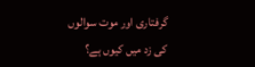گرفتاری اور موت سوالوں کی زد میں کیوں ہے؟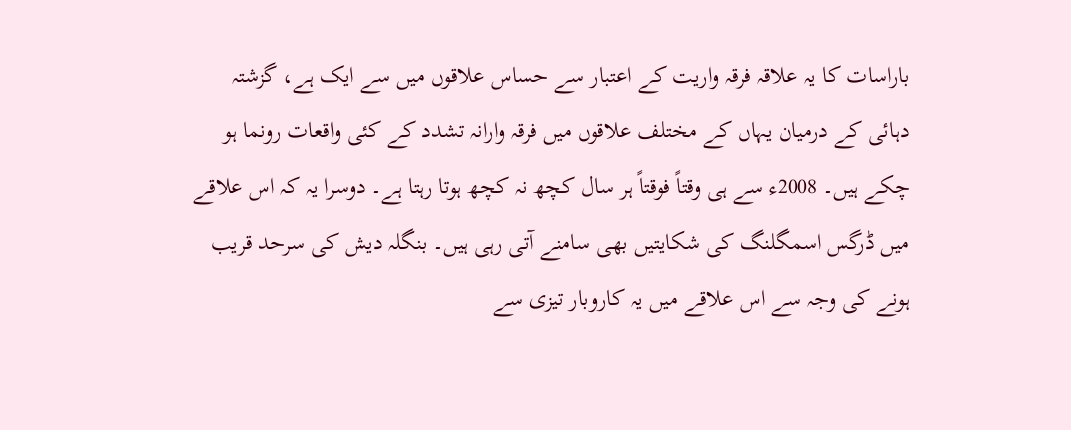باراسات کا یہ علاقہ فرقہ واریت کے اعتبار سے حساس علاقوں میں سے ایک ہے، گزشتہ دہائی کے درمیان یہاں کے مختلف علاقوں میں فرقہ وارانہ تشدد کے کئی واقعات رونما ہو چکے ہیں۔ 2008ء سے ہی وقتاً فوقتاً ہر سال کچھ نہ کچھ ہوتا رہتا ہے۔ دوسرا یہ کہ اس علاقے میں ڈرگس اسمگلنگ کی شکایتیں بھی سامنے آتی رہی ہیں۔ بنگلہ دیش کی سرحد قریب ہونے کی وجہ سے اس علاقے میں یہ کاروبار تیزی سے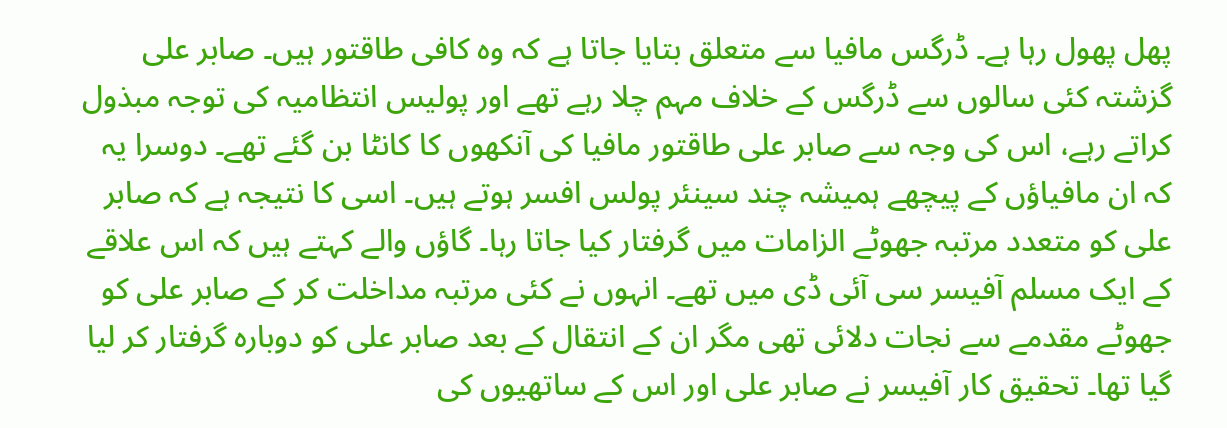پھل پھول رہا ہے۔ ڈرگس مافیا سے متعلق بتایا جاتا ہے کہ وہ کافی طاقتور ہیں۔ صابر علی گزشتہ کئی سالوں سے ڈرگس کے خلاف مہم چلا رہے تھے اور پولیس انتظامیہ کی توجہ مبذول کراتے رہے، اس کی وجہ سے صابر علی طاقتور مافیا کی آنکھوں کا کانٹا بن گئے تھے۔ دوسرا یہ کہ ان مافیاؤں کے پیچھے ہمیشہ چند سینئر پولس افسر ہوتے ہیں۔ اسی کا نتیجہ ہے کہ صابر علی کو متعدد مرتبہ جھوٹے الزامات میں گرفتار کیا جاتا رہا۔ گاؤں والے کہتے ہیں کہ اس علاقے کے ایک مسلم آفیسر سی آئی ڈی میں تھے۔ انہوں نے کئی مرتبہ مداخلت کر کے صابر علی کو جھوٹے مقدمے سے نجات دلائی تھی مگر ان کے انتقال کے بعد صابر علی کو دوبارہ گرفتار کر لیا گیا تھا۔ تحقیق کار آفیسر نے صابر علی اور اس کے ساتھیوں کی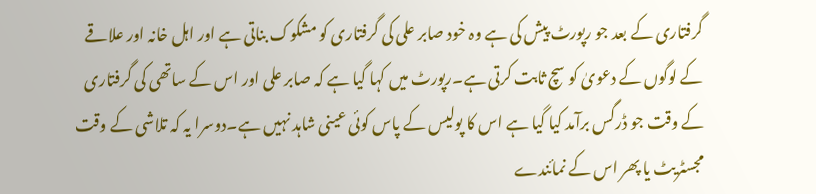گرفتاری کے بعد جو رپورٹ پیش کی ہے وہ خود صابر علی کی گرفتاری کو مشکوک بناتی ہے اور اہل خانہ اور علاقے کے لوگوں کے دعویٰ کو سچ ثابت کرتی ہے۔رپورٹ میں کہا گیا ہے کہ صابر علی اور اس کے ساتھی کی گرفتاری کے وقت جو ڈرگس برآمد کیا گیا ہے اس کا پولیس کے پاس کوئی عینی شاہد نہیں ہے۔دوسرا یہ کہ تلاشی کے وقت مجسٹریٹ یا پھر اس کے نمائندے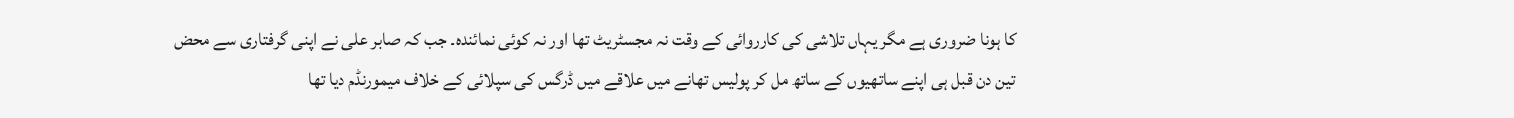کا ہونا ضروری ہے مگر یہاں تلاشی کی کارروائی کے وقت نہ مجسٹریٹ تھا اور نہ کوئی نمائندہ۔ جب کہ صابر علی نے اپنی گرفتاری سے محض تین دن قبل ہی اپنے ساتھیوں کے ساتھ مل کر پولیس تھانے میں علاقے میں ڈرگس کی سپلائی کے خلاف میمورنڈم دیا تھا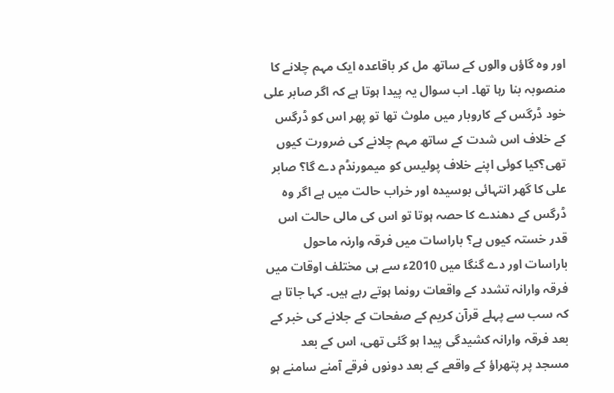اور وہ گاؤں والوں کے ساتھ مل کر باقاعدہ ایک مہم چلانے کا منصوبہ بنا رہا تھا۔ اب سوال یہ پیدا ہوتا ہے کہ اگر صابر علی خود ڈرگس کے کاروبار میں ملوث تھا تو پھر اس کو ڈرگس کے خلاف اس شدت کے ساتھ مہم چلانے کی ضرورت کیوں تھی؟کیا کوئی اپنے خلاف پولیس کو میمورنڈم دے گا؟ صابر علی کا گھر انتہائی بوسیدہ اور خراب حالت میں ہے اگر وہ ڈرگس کے دھندے کا حصہ ہوتا تو اس کی مالی حالت اس قدر خستہ کیوں ہے؟ باراسات میں فرقہ وارنہ ماحول باراسات اور دے گنگا میں 2010ء سے ہی مختلف اوقات میں فرقہ وارانہ تشدد کے واقعات رونما ہوتے رہے ہیں۔ کہا جاتا ہے کہ سب سے پہلے قرآن کریم کے صفحات کے جلانے کی خبر کے بعد فرقہ وارانہ کشیدگی پیدا ہو گئی تھی، اس کے بعد مسجد پر پتھراؤ کے واقعے کے بعد دونوں فرقے آمنے سامنے ہو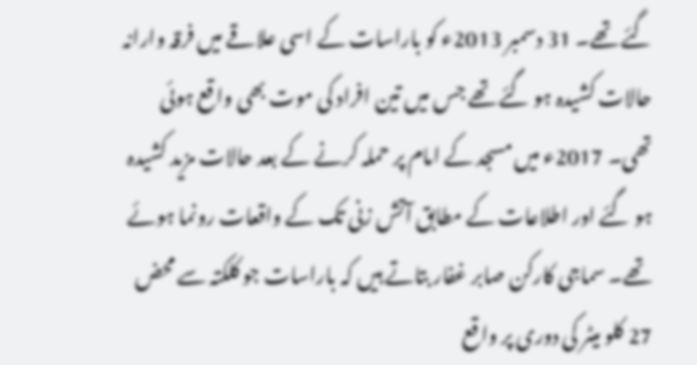گئے تھے۔ 31 دسمبر 2013ء کو باراسات کے اسی علاقے میں فرقہ وارانہ حالات کشیدہ ہو گئے تھے جس میں تین افراد کی موت بھی واقع ہوئی تھی۔ 2017ء میں مسجد کے امام پر حملہ کرنے کے بعد حالات مزید کشیدہ ہو گئے اور اطلاعات کے مطابق آتش زنی تک کے واقعات رونما ہوئے تھے۔ سماجی کارکن صابر غفار بتاتے ہیں کہ باراسات جو کلکتہ سے محض 27 کلو میٹر کی دوری پر واقع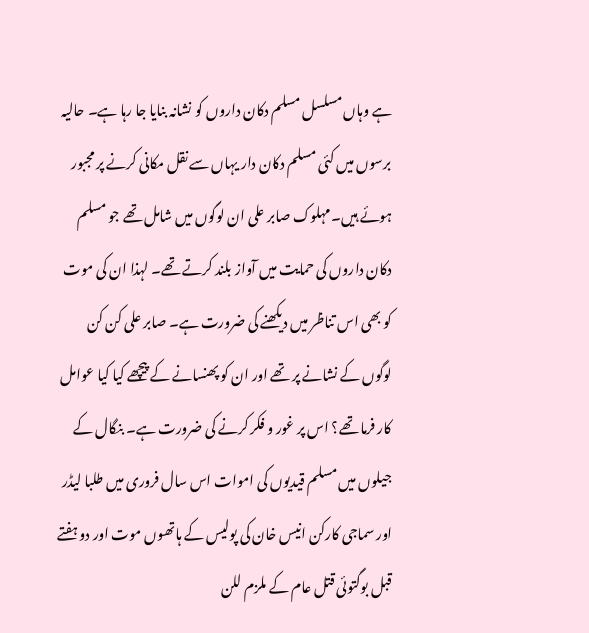ہے وہاں مسلسل مسلم دکان داروں کو نشانہ بنایا جا رہا ہے۔ حالیہ برسوں میں کئی مسلم دکان دار یہاں سے نقل مکانی کرنے پر مجبور ہوئے ہیں۔مہلوک صابر علی ان لوگوں میں شامل تھے جو مسلم دکان داروں کی حمایت میں آواز بلند کرتے تھے۔ لہذا ان کی موت کو بھی اس تناظر میں دیکھنے کی ضرورت ہے۔ صابر علی کن کن لوگوں کے نشانے پر تھے اور ان کو پھنسانے کے پیچھے کیا کیا عوامل کار فرما تھے؟ اس پر غور و فکر کرنے کی ضرورت ہے۔ بنگال کے جیلوں میں مسلم قیدیوں کی اموات اس سال فروری میں طلبا لیڈر اور سماجی کارکن انیس خان کی پولیس کے ہاتھوں موت اور دو ہفتے قبل بوگتوئی قتل عام کے ملزم للن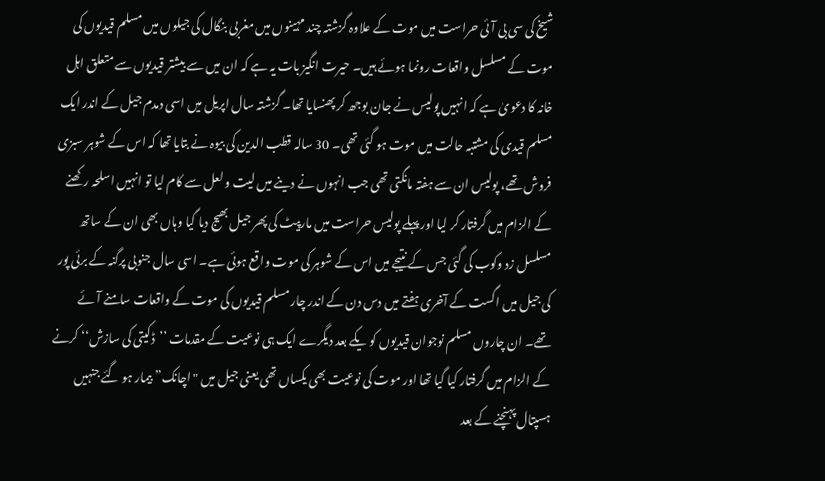شیخ کی سی بی آئی حراست میں موت کے علاوہ گزشتہ چند مہینوں میں مغربی بنگال کی جیلوں میں مسلم قیدیوں کی موت کے مسلسل واقعات رونما ہوئے ہیں۔ حیرت انگیز بات یہ ہے کہ ان میں سے بیشتر قیدیوں سے متعلق اہل خانہ کا دعویٰ ہے کہ انہیں پولیس نے جان بوجھ کر پھنسایا تھا۔ گزشتہ سال اپریل میں اسی دمدم جیل کے اندر ایک مسلم قیدی کی مشتبہ حالت میں موت ہو گئی تھی۔ 30 سالہ قطب الدین کی بیوہ نے بتایا تھا کہ اس کے شوہر سبزی فروش تھے، پولیس ان سے ہفتہ مانگتی تھی جب انہوں نے دینے میں لیت و لعل سے کام لیا تو انہیں اسلحہ رکھنے کے الزام میں گرفتار کر لیا اور پہلے پولیس حراست میں مارپیٹ کی پھر جیل بھیج دیا گیا وہاں بھی ان کے ساتھ مسلسل زد وکوب کی گئی جس کے نتیجے میں اس کے شوہر کی موت واقع ہوئی ہے۔ اسی سال جنوبی پرگنہ کے برئی پور کی جیل میں اگست کے آخری ہفتے میں دس دن کے اندر چار مسلم قیدیوں کی موت کے واقعات سامنے آئے تھے۔ ان چاروں مسلم نوجوان قیدیوں کو یکے بعد دیگرے ایک ہی نوعیت کے مقدمات ’’ڈکیتی کی سازش‘‘ کرنے کے الزام میں گرفتار کیا گیا تھا اور موت کی نوعیت بھی یکساں تھی یعنی جیل میں "اچانک” بیمار ہو گئے جنہیں ہسپتال پہنچنے کے بعد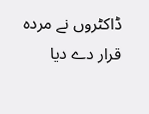ڈاکٹروں نے مردہ قرار دے دیا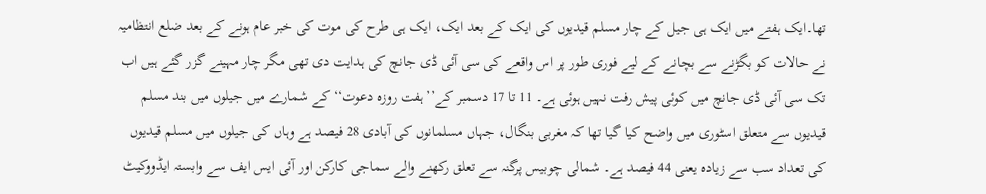تھا۔ایک ہفتے میں ایک ہی جیل کے چار مسلم قیدیوں کی ایک کے بعد ایک، ایک ہی طرح کی موت کی خبر عام ہونے کے بعد ضلع انتظامیہ نے حالات کو بگڑنے سے بچانے کے لیے فوری طور پر اس واقعے کی سی آئی ڈی جانچ کی ہدایت دی تھی مگر چار مہینے گزر گئے ہیں اب تک سی آئی ڈی جانچ میں کوئی پیش رفت نہیں ہوئی ہے۔ 11 تا 17 دسمبر کے’’ہفت روزہ دعوت‘‘ کے شمارے میں جیلوں میں بند مسلم قیدیوں سے متعلق اسٹوری میں واضح کیا گیا تھا کہ مغربی بنگال، جہاں مسلمانوں کی آبادی 28 فیصد ہے وہاں کی جیلوں میں مسلم قیدیوں کی تعداد سب سے زیادہ یعنی 44 فیصد ہے۔ شمالی چوبیس پرگنہ سے تعلق رکھنے والے سماجی کارکن اور آئی ایس ایف سے وابستہ ایڈووکیٹ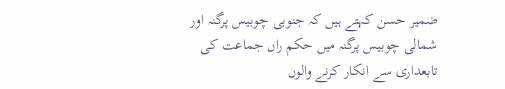ضمیر حسن کہتے ہیں کہ جنوبی چوبیس پرگنہ اور شمالی چوبیس پرگنہ میں حکم راں جماعت کی تابعداری سے انکار کرنے والوں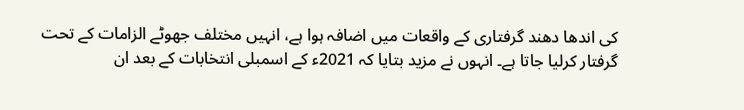کی اندھا دھند گرفتاری کے واقعات میں اضافہ ہوا ہے، انہیں مختلف جھوٹے الزامات کے تحت گرفتار کرلیا جاتا ہے۔ انہوں نے مزید بتایا کہ 2021ء کے اسمبلی انتخابات کے بعد ان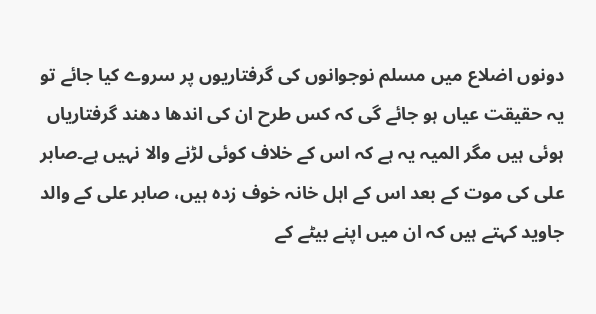دونوں اضلاع میں مسلم نوجوانوں کی گرفتاریوں پر سروے کیا جائے تو یہ حقیقت عیاں ہو جائے گی کہ کس طرح ان کی اندھا دھند گرفتاریاں ہوئی ہیں مگر المیہ یہ ہے کہ اس کے خلاف کوئی لڑنے والا نہیں ہے۔صابر علی کی موت کے بعد اس کے اہل خانہ خوف زدہ ہیں، صابر علی کے والد جاوید کہتے ہیں کہ ان میں اپنے بیٹے کے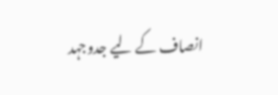انصاف کے لیے جدوجہد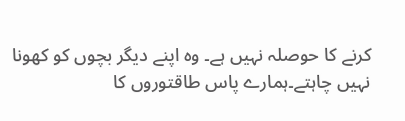کرنے کا حوصلہ نہیں ہے۔ وہ اپنے دیگر بچوں کو کھونا نہیں چاہتے۔ہمارے پاس طاقتوروں کا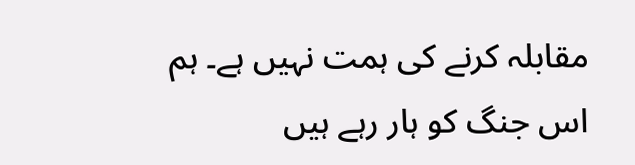مقابلہ کرنے کی ہمت نہیں ہے۔ ہم اس جنگ کو ہار رہے ہیں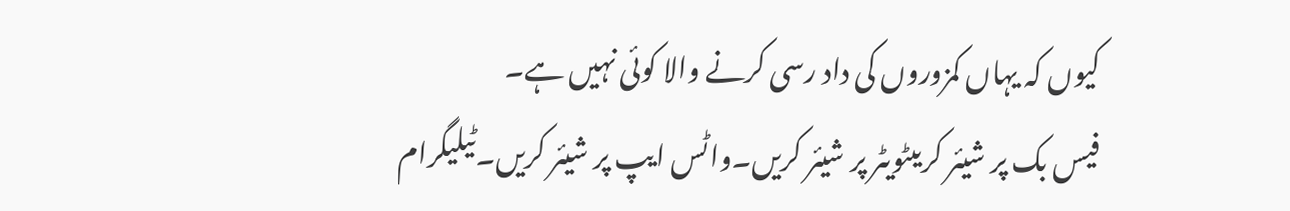کیوں کہ یہاں کمزوروں کی داد رسی کرنے والا کوئی نہیں ہے۔
فیس بک پر شیئر کریںٹویٹر پر شیئر کریں۔واٹس ایپ پر شیئر کریں۔ٹیلیگرام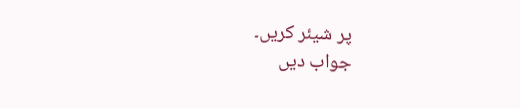پر شیئر کریں۔
جواب دیں